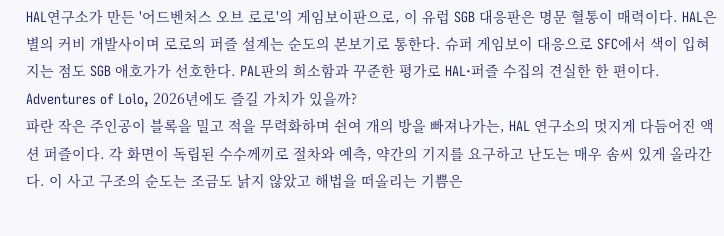HAL연구소가 만든 '어드벤처스 오브 로로'의 게임보이판으로, 이 유럽 SGB 대응판은 명문 혈통이 매력이다. HAL은 별의 커비 개발사이며 로로의 퍼즐 설계는 순도의 본보기로 통한다. 슈퍼 게임보이 대응으로 SFC에서 색이 입혀지는 점도 SGB 애호가가 선호한다. PAL판의 희소함과 꾸준한 평가로 HAL·퍼즐 수집의 견실한 한 편이다.
Adventures of Lolo, 2026년에도 즐길 가치가 있을까?
파란 작은 주인공이 블록을 밀고 적을 무력화하며 쉰여 개의 방을 빠져나가는, HAL 연구소의 멋지게 다듬어진 액션 퍼즐이다. 각 화면이 독립된 수수께끼로 절차와 예측, 약간의 기지를 요구하고 난도는 매우 솜씨 있게 올라간다. 이 사고 구조의 순도는 조금도 낡지 않았고 해법을 떠올리는 기쁨은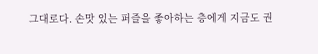그대로다. 손맛 있는 퍼즐을 좋아하는 층에게 지금도 권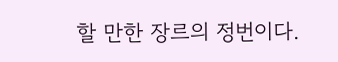할 만한 장르의 정번이다.